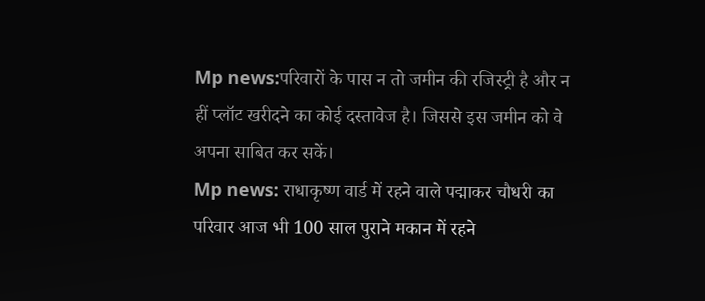Mp news:परिवारों के पास न तो जमीन की रजिस्ट्री है और न हीं प्लॉट खरीदने का कोई दस्तावेज है। जिससे इस जमीन को वे अपना साबित कर सकें।
Mp news: राधाकृष्ण वार्ड में रहने वाले पद्माकर चौधरी का परिवार आज भी 100 साल पुराने मकान में रहने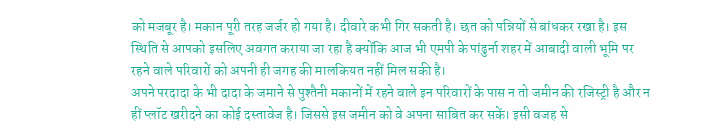को मजबूर है। मकान पूरी तरह जर्जर हो गया है। दीवारे कभी गिर सकती है। छत को पन्नियों से बांधकर रखा है। इस स्थिति से आपको इसलिए अवगत कराया जा रहा है क्योंकि आज भी एमपी के पांढुर्ना शहर में आबादी वाली भूमि पर रहने वाले परिवारों को अपनी ही जगह की मालकियत नहीं मिल सकी है।
अपने परदादा के भी दादा के जमाने से पुश्तैनी मकानों में रहने वाले इन परिवारों के पास न तो जमीन की रजिस्ट्री है और न हीं प्लॉट खरीदने का कोई दस्तावेज है। जिससे इस जमीन को वे अपना साबित कर सकें। इसी वजह से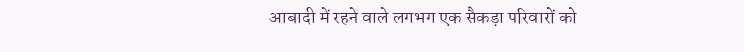आबादी में रहने वाले लगभग एक सैकड़ा परिवारों को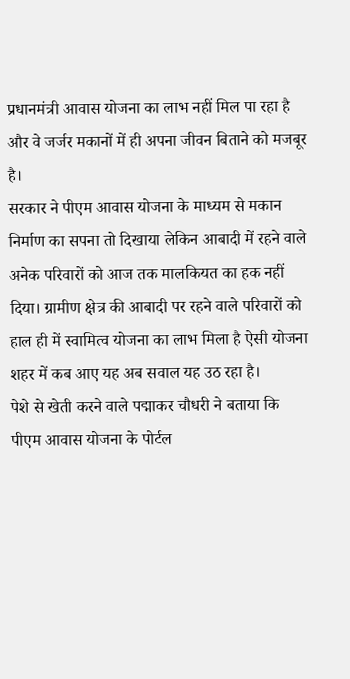प्रधानमंत्री आवास योजना का लाभ नहीं मिल पा रहा है और वे जर्जर मकानों में ही अपना जीवन बिताने को मजबूर है।
सरकार ने पीएम आवास योजना के माध्यम से मकान निर्माण का सपना तो दिखाया लेकिन आबादी में रहने वाले अनेक परिवारों को आज तक मालकियत का हक नहीं दिया। ग्रामीण क्षेत्र की आबादी पर रहने वाले परिवारों को हाल ही में स्वामित्व योजना का लाभ मिला है ऐसी योजना शहर में कब आए यह अब सवाल यह उठ रहा है।
पेशे से खेती करने वाले पद्माकर चौधरी ने बताया कि पीएम आवास योजना के पोर्टल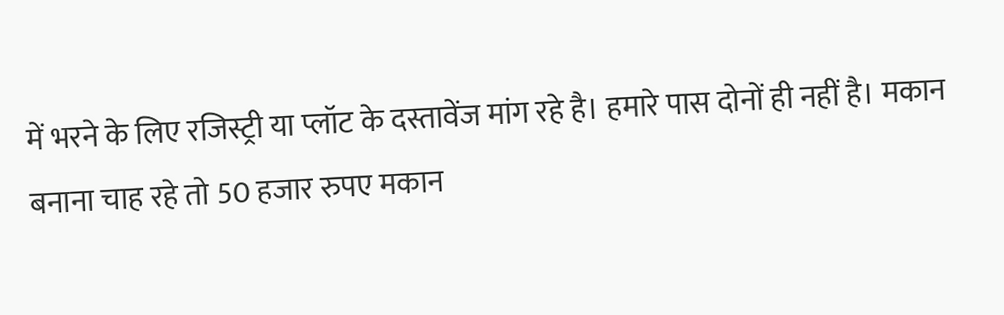में भरने के लिए रजिस्ट्री या प्लॉट के दस्तावेंज मांग रहे है। हमारे पास दोनों ही नहीं है। मकान बनाना चाह रहे तो 50 हजार रुपए मकान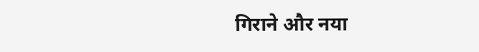गिराने और नया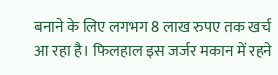बनाने के लिए लगभग 8 लाख रुपए तक खर्च आ रहा है। फिलहाल इस जर्जर मकान में रहने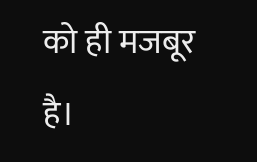को ही मजबूर है।